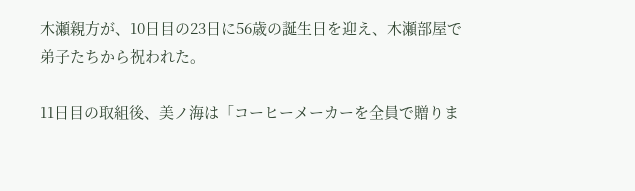木瀬親方が、10日目の23日に56歳の誕生日を迎え、木瀬部屋で弟子たちから祝われた。

11日目の取組後、美ノ海は「コーヒーメーカーを全員で贈りま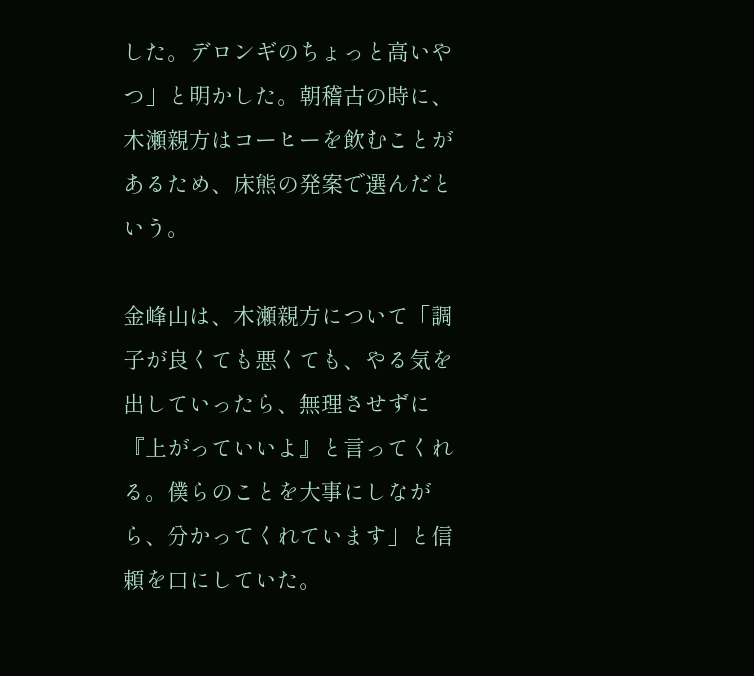した。デロンギのちょっと高いやつ」と明かした。朝稽古の時に、木瀬親方はコーヒーを飲むことがあるため、床熊の発案で選んだという。

金峰山は、木瀬親方について「調子が良くても悪くても、やる気を出していったら、無理させずに『上がっていいよ』と言ってくれる。僕らのことを大事にしながら、分かってくれています」と信頼を口にしていた。